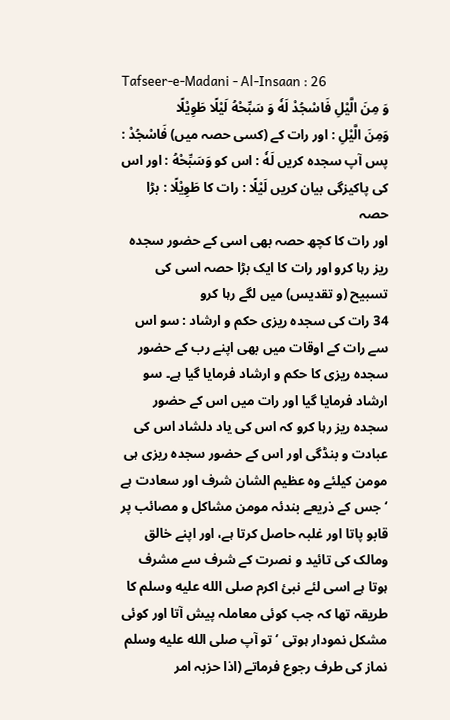Tafseer-e-Madani - Al-Insaan : 26
وَ مِنَ الَّیْلِ فَاسْجُدْ لَهٗ وَ سَبِّحْهُ لَیْلًا طَوِیْلًا
وَمِنَ الَّيْلِ : اور رات کے (کسی حصہ میں) فَاسْجُدْ : پس آپ سجدہ کریں لَهٗ : اس کو وَسَبِّحْهُ : اور اس کی پاکیزگی بیان کریں لَيْلًا : رات کا طَوِيْلًا : بڑا حصہ
اور رات کا کچھ حصہ بھی اسی کے حضور سجدہ ریز رہا کرو اور رات کا ایک بڑا حصہ اسی کی تسبیح (و تقدیس) میں لگے رہا کرو
34 رات کی سجدہ ریزی حکم و ارشاد : سو اس سے رات کے اوقات میں بھی اپنے رب کے حضور سجدہ ریزی کا حکم و ارشاد فرمایا گیا ہے۔ سو ارشاد فرمایا گیا اور رات میں اس کے حضور سجدہ ریز رہا کرو کہ اس کی یاد دلشاد اس کی عبادت و بنڈگی اور اس کے حضور سجدہ ریزی ہی مومن کیلئے وہ عظیم الشان شرف اور سعادت ہے ‘ جس کے ذریعے بندئہ مومن مشاکل و مصائب پر قابو پاتا اور غلبہ حاصل کرتا ہے، اور اپنے خالق ومالک کی تائید و نصرت کے شرف سے مشرف ہوتا ہے اسی لئے نبیٔ اکرم صلى الله عليه وسلم کا طریقہ تھا کہ جب کوئی معاملہ پیش آتا اور کوئی مشکل نمودار ہوتی ‘ تو آپ صلى الله عليه وسلم نماز کی طرف رجوع فرماتے (اذا حزبہ امر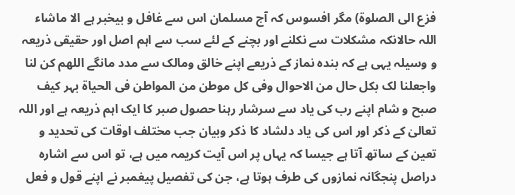فزع الی الصلوۃ) مگر افسوس کہ آج مسلمان اس سے غافل و بیخبر ہے الا ماشاء اللہ حالانکہ مشکلات سے نکلنے اور بچنے کے لئے سب سے اہم اصل اور حقیقی ذریعہ و وسیلہ یہی ہے کہ بندہ نماز کے ذریعے اپنے خالق ومالک سے مدد مانگے اللھم کن لنا واجعلنا لک بکل حال من الاحوال وفی کل موطن من المواطن فی الحیاۃ بہر کیف صبح و شام اپنے رب کی یاد سے سرشار رہنا حصول صبر کا ایک اہم ذریعہ ہے اور اللہ تعالیٰ کے ذکر اور اس کی یاد دلشاد کا ذکر وبیان جب مختلف اوقات کی تحدید و تعین کے ساتھ آتا ہے جیسا کہ یہاں پر اس آیت کریمہ میں ہے، تو اس سے اشارہ دراصل پنجگانہ نمازوں کی طرف ہوتا ہے، جن کی تفصیل پیغمبر نے اپنے قول و فعل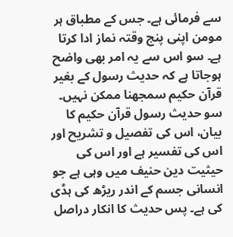سے فرمائی ہے۔ جس کے مطباق ہر مومن اپنی پنج وقتہ نماز ادا کرتا ہے۔ سو اس سے یہ امر بھی واضح ہوجاتا ہے کہ حدیث رسول کے بغیر قرآن حکیم سمجھنا ممکن نہیں۔ سو حدیث رسول قرآن حکیم کا بیان، اس کی تفصیل و تشریح اور اس کی تفسیر ہے اور اس کی حیثیت دین حنیف میں وہی ہے جو انسانی جسم کے اندر ریڑھ کی ہڈی کی ہے۔ پس حدیث کا انکار دراصل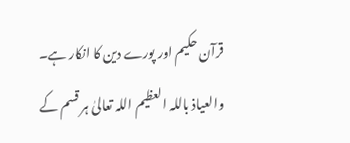قرآن حکیم اور پورے دین کا انکار ہے۔ والعیاذ باللہ العظیم اللہ تعالیٰ ہر قسم کے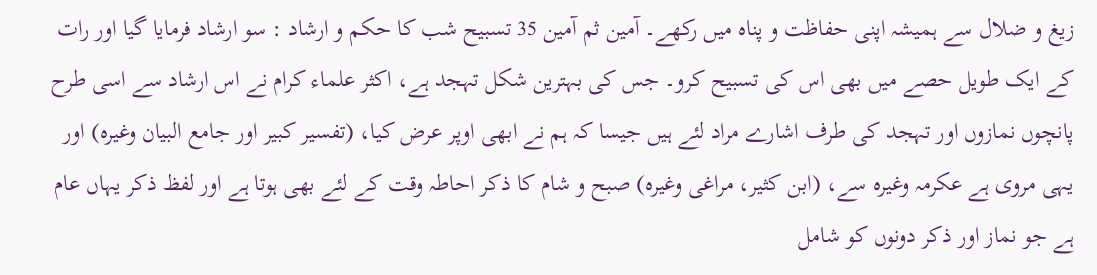زیغ و ضلال سے ہمیشہ اپنی حفاظت و پناہ میں رکھے۔ آمین ثم آمین 35 تسبیح شب کا حکم و ارشاد : سو ارشاد فرمایا گیا اور رات کے ایک طویل حصے میں بھی اس کی تسبیح کرو۔ جس کی بہترین شکل تہجد ہے، اکثر علماء کرام نے اس ارشاد سے اسی طرح پانچوں نمازوں اور تہجد کی طرف اشارے مراد لئے ہیں جیسا کہ ہم نے ابھی اوپر عرض کیا، (تفسیر کبیر اور جامع البیان وغیرہ) اور یہی مروی ہے عکرمہ وغیرہ سے، (ابن کثیر، مراغی وغیرہ) صبح و شام کا ذکر احاطہ وقت کے لئے بھی ہوتا ہے اور لفظ ذکر یہاں عام ہے جو نماز اور ذکر دونوں کو شامل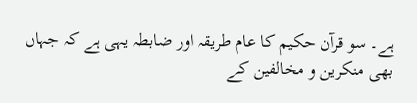ہے۔ سو قرآن حکیم کا عام طریقہ اور ضابطہ یہی ہے کہ جہاں بھی منکرین و مخالفین کے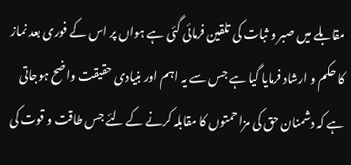مقابلے میں صبر و ثبات کی تلقین فرمائی گئی ہے ہواں پر اس کے فوری بعد نماز کا حکم و ارشاد فرمایا گیا ہے جس سے یہ اہم اور بنیادی حقیقت واضح ہوجاتی ہے کہ دشمنان حق کی مزاحمتوں کا مقابلہ کرنے کے لئے جس طاقت و قوت کی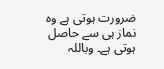ضرورت ہوتی ہے وہ نماز ہی سے حاصل ہوتی ہے۔ وباللہ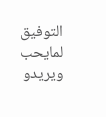التوفیق لمایحب ویریدو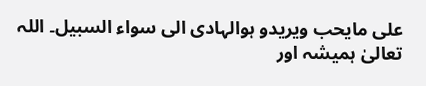علی مایحب ویریدو ہوالہادی الی سواء السبیل۔ اللہ تعالیٰ ہمیشہ اور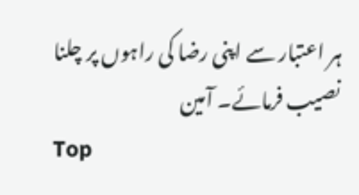ہر اعتبار سے اپنی رضا کی راہوں پر چلنا نصیب فرمائے۔ آمین
Top